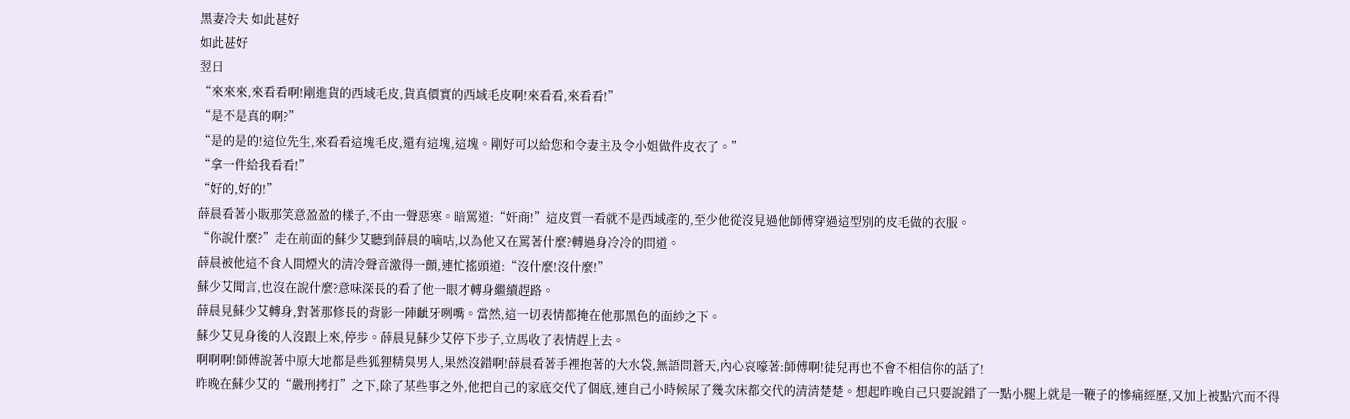黑妻冷夫 如此甚好
如此甚好
翌日
“來來來,來看看啊!剛進貨的西域毛皮,貨真價實的西域毛皮啊!來看看,來看看!”
“是不是真的啊?”
“是的是的!這位先生,來看看這塊毛皮,還有這塊,這塊。剛好可以給您和令妻主及令小姐做件皮衣了。”
“拿一件給我看看!”
“好的,好的!”
薛晨看著小販那笑意盈盈的樣子,不由一聲惡寒。暗罵道:“奸商!”這皮質一看就不是西域產的,至少他從沒見過他師傅穿過這型別的皮毛做的衣服。
“你說什麼?”走在前面的蘇少艾聽到薛晨的嘀咕,以為他又在罵著什麼?轉過身冷冷的問道。
薛晨被他這不食人間煙火的清冷聲音激得一顫,連忙搖頭道:“沒什麼!沒什麼!”
蘇少艾聞言,也沒在說什麼?意味深長的看了他一眼才轉身繼續趕路。
薛晨見蘇少艾轉身,對著那修長的背影一陣齜牙咧嘴。當然,這一切表情都掩在他那黑色的面紗之下。
蘇少艾見身後的人沒跟上來,停步。薛晨見蘇少艾停下步子,立馬收了表情趕上去。
啊啊啊!師傅說著中原大地都是些狐狸精臭男人,果然沒錯啊!薛晨看著手裡抱著的大水袋,無語問蒼天,內心哀嚎著:師傅啊!徒兒再也不會不相信你的話了!
昨晚在蘇少艾的“嚴刑拷打”之下,除了某些事之外,他把自己的家底交代了個底,連自己小時候尿了幾次床都交代的清清楚楚。想起昨晚自己只要說錯了一點小腿上就是一鞭子的慘痛經歷,又加上被點穴而不得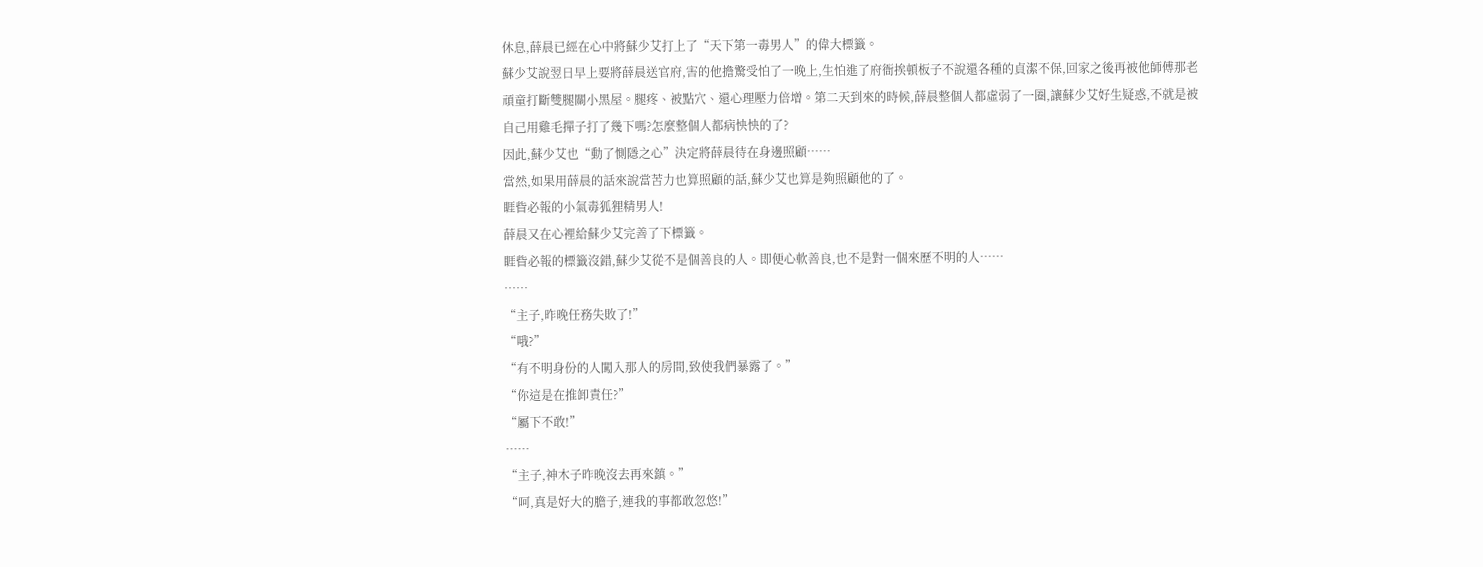休息,薛晨已經在心中將蘇少艾打上了“天下第一毒男人”的偉大標籤。
蘇少艾說翌日早上要將薛晨送官府,害的他擔驚受怕了一晚上,生怕進了府衙挨頓板子不說還各種的貞潔不保,回家之後再被他師傅那老頑童打斷雙腿關小黑屋。腿疼、被點穴、還心理壓力倍增。第二天到來的時候,薛晨整個人都虛弱了一圈,讓蘇少艾好生疑惑,不就是被自己用雞毛撣子打了幾下嗎?怎麼整個人都病怏怏的了?
因此,蘇少艾也“動了惻隱之心”決定將薛晨待在身邊照顧……
當然,如果用薛晨的話來說當苦力也算照顧的話,蘇少艾也算是夠照顧他的了。
睚眥必報的小氣毒狐狸精男人!
薛晨又在心裡給蘇少艾完善了下標籤。
睚眥必報的標籤沒錯,蘇少艾從不是個善良的人。即便心軟善良,也不是對一個來歷不明的人……
……
“主子,昨晚任務失敗了!”
“哦?”
“有不明身份的人闖入那人的房間,致使我們暴露了。”
“你這是在推卸責任?”
“屬下不敢!”
……
“主子,神木子昨晚沒去再來鎮。”
“呵,真是好大的膽子,連我的事都敢忽悠!”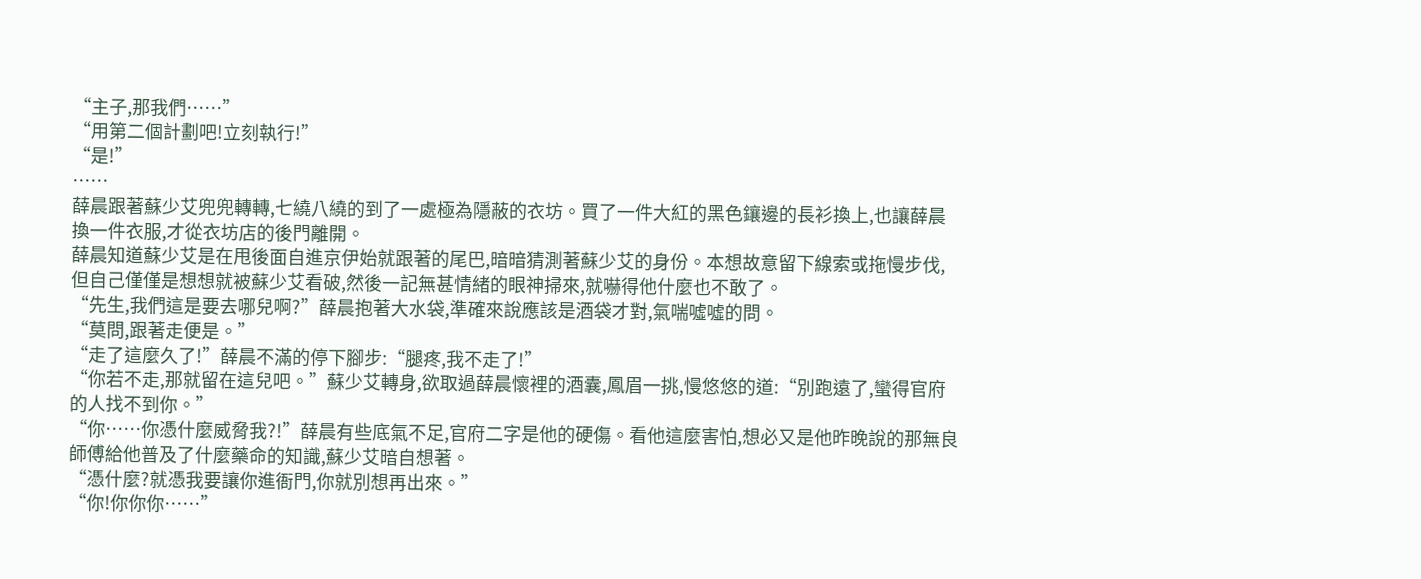“主子,那我們……”
“用第二個計劃吧!立刻執行!”
“是!”
……
薛晨跟著蘇少艾兜兜轉轉,七繞八繞的到了一處極為隱蔽的衣坊。買了一件大紅的黑色鑲邊的長衫換上,也讓薛晨換一件衣服,才從衣坊店的後門離開。
薛晨知道蘇少艾是在甩後面自進京伊始就跟著的尾巴,暗暗猜測著蘇少艾的身份。本想故意留下線索或拖慢步伐,但自己僅僅是想想就被蘇少艾看破,然後一記無甚情緒的眼神掃來,就嚇得他什麼也不敢了。
“先生,我們這是要去哪兒啊?”薛晨抱著大水袋,準確來說應該是酒袋才對,氣喘噓噓的問。
“莫問,跟著走便是。”
“走了這麼久了!”薛晨不滿的停下腳步:“腿疼,我不走了!”
“你若不走,那就留在這兒吧。”蘇少艾轉身,欲取過薛晨懷裡的酒囊,鳳眉一挑,慢悠悠的道:“別跑遠了,蠻得官府的人找不到你。”
“你……你憑什麼威脅我?!”薛晨有些底氣不足,官府二字是他的硬傷。看他這麼害怕,想必又是他昨晚說的那無良師傅給他普及了什麼藥命的知識,蘇少艾暗自想著。
“憑什麼?就憑我要讓你進衙門,你就別想再出來。”
“你!你你你……”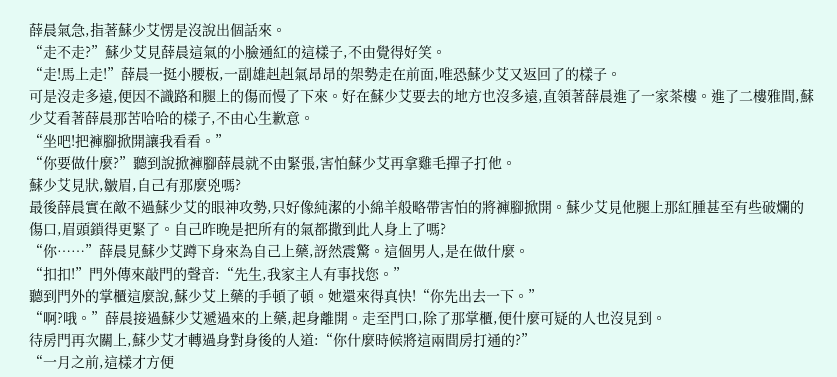薛晨氣急,指著蘇少艾愣是沒說出個話來。
“走不走?”蘇少艾見薛晨這氣的小臉通紅的這樣子,不由覺得好笑。
“走!馬上走!”薛晨一挺小腰板,一副雄赳赳氣昂昂的架勢走在前面,唯恐蘇少艾又返回了的樣子。
可是沒走多遠,便因不識路和腿上的傷而慢了下來。好在蘇少艾要去的地方也沒多遠,直領著薛晨進了一家茶樓。進了二樓雅間,蘇少艾看著薛晨那苦哈哈的樣子,不由心生歉意。
“坐吧!把褲腳掀開讓我看看。”
“你要做什麼?”聽到說掀褲腳薛晨就不由緊張,害怕蘇少艾再拿雞毛撣子打他。
蘇少艾見狀,皺眉,自己有那麼兇嗎?
最後薛晨實在敵不過蘇少艾的眼神攻勢,只好像純潔的小綿羊般略帶害怕的將褲腳掀開。蘇少艾見他腿上那紅腫甚至有些破爛的傷口,眉頭鎖得更緊了。自己昨晚是把所有的氣都撒到此人身上了嗎?
“你……”薛晨見蘇少艾蹲下身來為自己上藥,訝然震驚。這個男人,是在做什麼。
“扣扣!”門外傳來敲門的聲音:“先生,我家主人有事找您。”
聽到門外的掌櫃這麼說,蘇少艾上藥的手頓了頓。她還來得真快!“你先出去一下。”
“啊?哦。”薛晨接過蘇少艾遞過來的上藥,起身離開。走至門口,除了那掌櫃,便什麼可疑的人也沒見到。
待房門再次關上,蘇少艾才轉過身對身後的人道:“你什麼時候將這兩間房打通的?”
“一月之前,這樣才方便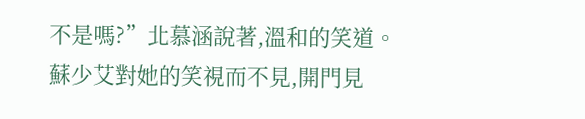不是嗎?”北慕涵說著,溫和的笑道。
蘇少艾對她的笑視而不見,開門見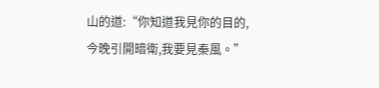山的道:“你知道我見你的目的,今晚引開暗衛,我要見秦風。”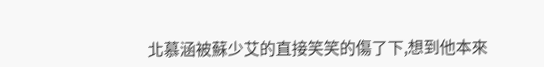北慕涵被蘇少艾的直接笑笑的傷了下,想到他本來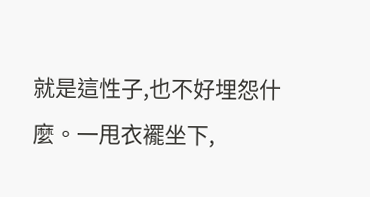就是這性子,也不好埋怨什麼。一甩衣襬坐下,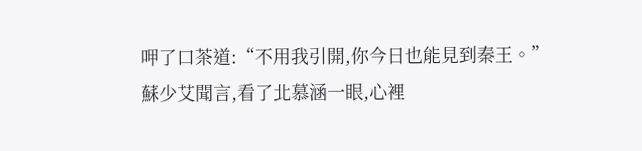呷了口茶道:“不用我引開,你今日也能見到秦王。”
蘇少艾聞言,看了北慕涵一眼,心裡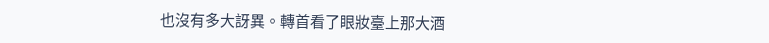也沒有多大訝異。轉首看了眼妝臺上那大酒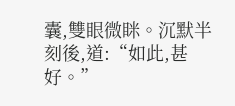囊,雙眼微眯。沉默半刻後,道:“如此,甚好。”